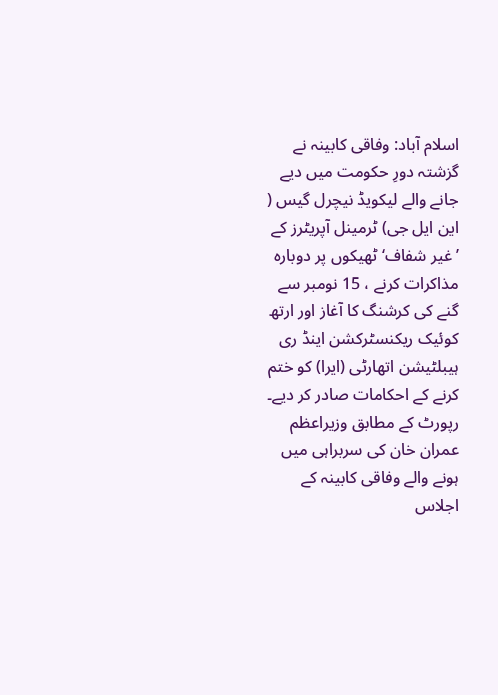اسلام آباد: وفاقی کابینہ نے گزشتہ دورِ حکومت میں دیے جانے والے لیکویڈ نیچرل گیس ( این ایل جی) ٹرمینل آپریٹرز کے ’غیر شفاف‘ ٹھیکوں پر دوبارہ مذاکرات کرنے ، 15 نومبر سے گنے کی کرشنگ کا آغاز اور ارتھ کوئیک ریکنسٹرکشن اینڈ ری ہیبلٹیشن اتھارٹی (ایرا) کو ختم کرنے کے احکامات صادر کر دیے۔
رپورٹ کے مطابق وزیراعظم عمران خان کی سربراہی میں ہونے والے وفاقی کابینہ کے اجلاس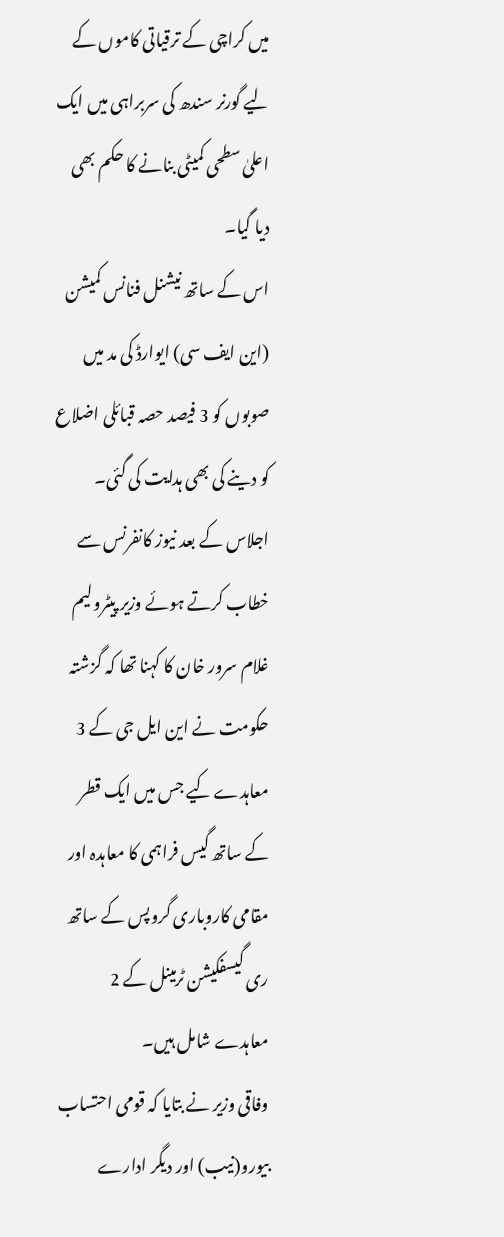میں کراچی کے ترقیاتی کاموں کے لیے گورنر سندھ کی سربراہی میں ایک اعلیٰ سطحی کمیٹی بنانے کا حکم بھی دیا گیا۔
اس کے ساتھ نیشنل فنانس کمیشن (این ایف سی) ایوارڈ کی مد میں صوبوں کو 3 فیصد حصہ قبائلی اضلاع کو دینے کی بھی ہدایت کی گئی۔
اجلاس کے بعد نیوز کانفرنس سے خطاب کرتے ہوئے وزیر پیٹرولیم غلام سرور خان کا کہنا تھا کہ گزشتہ حکومت نے این ایل جی کے 3 معاہدے کیے جس میں ایک قطر کے ساتھ گیس فراہمی کا معاہدہ اور مقامی کاروباری گروپس کے ساتھ ری گیسفکیشن ٹرمینل کے 2 معاہدے شامل ہیں۔
وفاقی وزیر نے بتایا کہ قومی احتساب بیورو(نیب) اور دیگر ادارے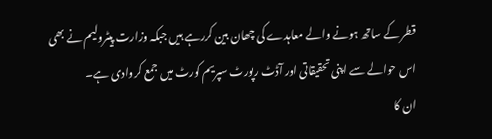قطر کے ساتھ ہونے والے معاہدے کی چھان بین کررہے ہیں جبکہ وزارت پیٹرولیم نے بھی اس حوالے سے اپنی تحقیقاتی اور آڈٹ رپورٹ سپریم کورٹ میں جمع کروادی ہے۔
ان کا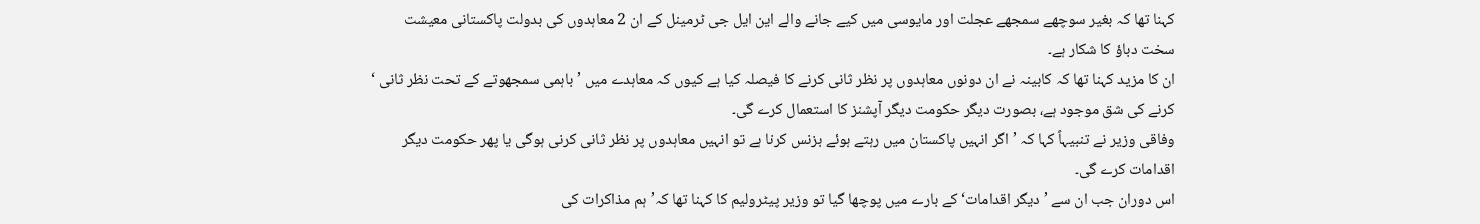کہنا تھا کہ بغیر سوچھے سمجھے عجلت اور مایوسی میں کیے جانے والے این ایل جی ٹرمینل کے ان 2 معاہدوں کی بدولت پاکستانی معیشت سخت دباؤ کا شکار ہے۔
ان کا مزید کہنا تھا کہ کابینہ نے ان دونوں معاہدوں پر نظر ثانی کرنے کا فیصلہ کیا ہے کیوں کہ معاہدے میں ’باہمی سمجھوتے کے تحت نظر ثانی ‘ کرنے کی شق موجود ہے، بصورت دیگر حکومت دیگر آپشنز کا استعمال کرے گی۔
وفاقی وزیر نے تنبیہاً کہا کہ ’اگر انہیں پاکستان میں رہتے ہوئے بزنس کرنا ہے تو انہیں معاہدوں پر نظر ثانی کرنی ہوگی یا پھر حکومت دیگر اقدامات کرے گی۔
اس دوران جب ان سے ’دیگر اقدامات‘ کے بارے میں پوچھا گیا تو وزیر پیٹرولیم کا کہنا تھا کہ’ہم مذاکرات کی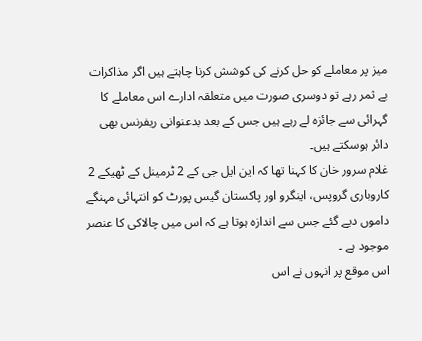میز پر معاملے کو حل کرنے کی کوشش کرنا چاہتے ہیں اگر مذاکرات بے ثمر رہے تو دوسری صورت میں متعلقہ ادارے اس معاملے کا گہرائی سے جائزہ لے رہے ہیں جس کے بعد بدعنوانی ریفرنس بھی دائر ہوسکتے ہیں۔
غلام سرور خان کا کہنا تھا کہ این ایل جی کے 2 ٹرمینل کے ٹھیکے 2 کاروباری گروپس، اینگرو اور پاکستان گیس پورٹ کو انتہائی مہنگے داموں دیے گئے جس سے اندازہ ہوتا ہے کہ اس میں چالاکی کا عنصر موجود ہے ۔
اس موقع پر انہوں نے اس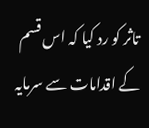تاثر کو رد کیا کہ اس قسم کے اقدامات سے سرمایہ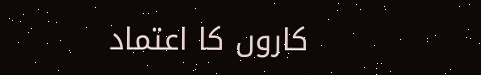کاروں کا اعتماد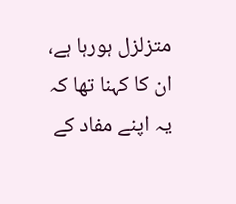متزلزل ہورہا ہے، ان کا کہنا تھا کہ یہ اپنے مفاد کے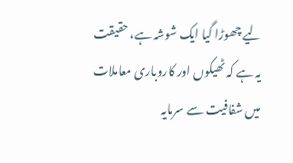لیے چھوڑا گیا ایک شوشہ ہے، حقیقت یہ ہے کہ ٹھیکوں اور کاروباری معاملات میں شفافیت سے سرمایہ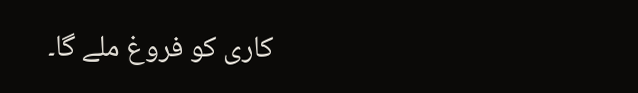کاری کو فروغ ملے گا۔